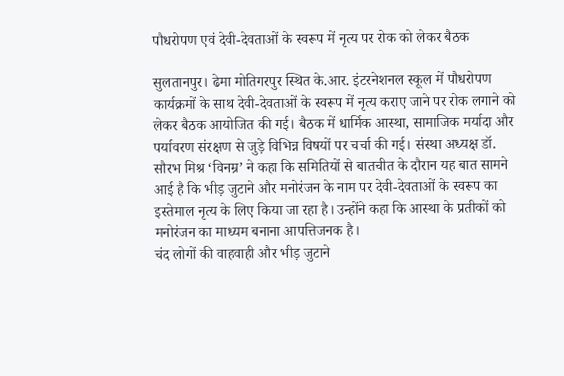पौधरोपण एवं देवी-देवताओं के स्वरूप में नृत्य पर रोक को लेकर बैठक

सुलतानपुर। ढेमा मोतिगरपुर स्थित के.आर. इंटरनेशनल स्कूल में पौधरोपण कार्यक्रमों के साथ देवी-देवताओं के स्वरूप में नृत्य कराए जाने पर रोक लगाने को लेकर बैठक आयोजित की गई। बैठक में धार्मिक आस्था, सामाजिक मर्यादा और पर्यावरण संरक्षण से जुड़े विभिन्न विषयों पर चर्चा की गई। संस्था अध्यक्ष डॉ. सौरभ मिश्र ‘विनम्र’ ने कहा कि समितियों से बातचीत के दौरान यह बात सामने आई है कि भीड़ जुटाने और मनोरंजन के नाम पर देवी-देवताओं के स्वरूप का इस्तेमाल नृत्य के लिए किया जा रहा है। उन्होंने कहा कि आस्था के प्रतीकों को मनोरंजन का माध्यम बनाना आपत्तिजनक है।
चंद लोगों की वाहवाही और भीड़ जुटाने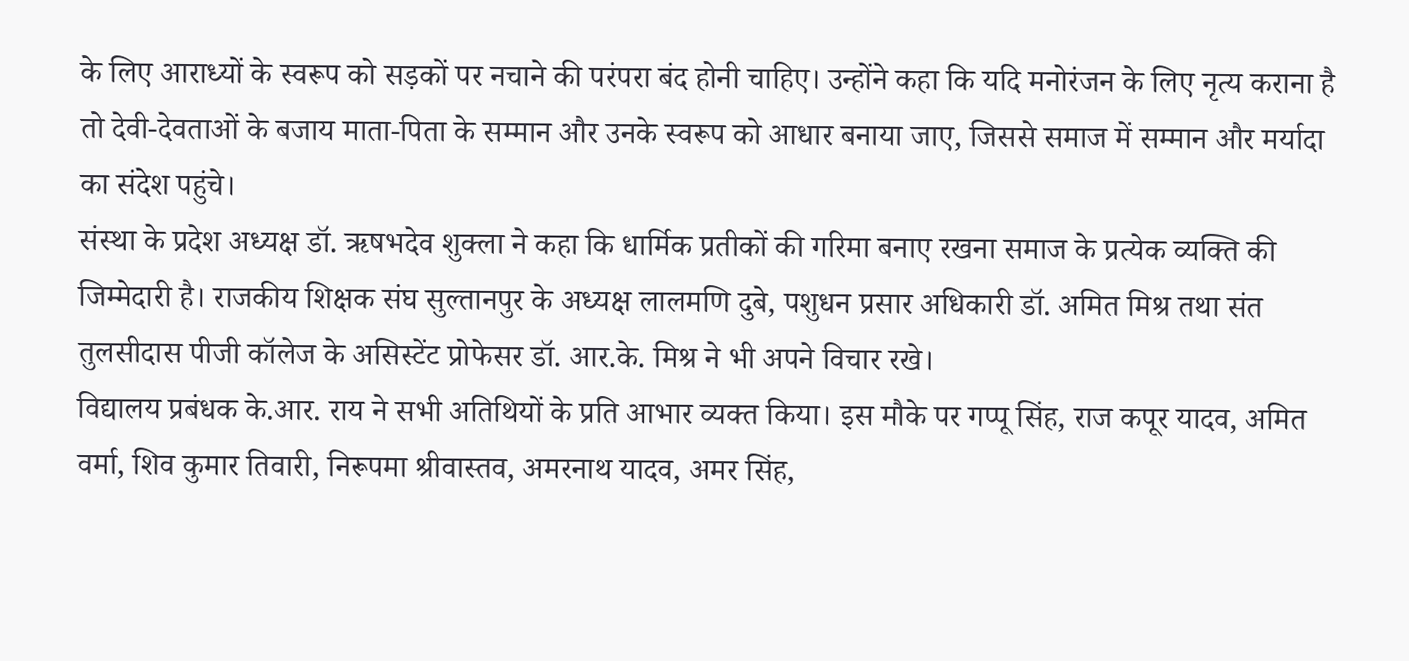के लिए आराध्यों के स्वरूप को सड़कों पर नचाने की परंपरा बंद होनी चाहिए। उन्होंने कहा कि यदि मनोरंजन के लिए नृत्य कराना है तो देवी-देवताओं के बजाय माता-पिता के सम्मान और उनके स्वरूप को आधार बनाया जाए, जिससे समाज में सम्मान और मर्यादा का संदेश पहुंचे।
संस्था के प्रदेश अध्यक्ष डॉ. ऋषभदेव शुक्ला ने कहा कि धार्मिक प्रतीकों की गरिमा बनाए रखना समाज के प्रत्येक व्यक्ति की जिम्मेदारी है। राजकीय शिक्षक संघ सुल्तानपुर के अध्यक्ष लालमणि दुबे, पशुधन प्रसार अधिकारी डॉ. अमित मिश्र तथा संत तुलसीदास पीजी कॉलेज के असिस्टेंट प्रोफेसर डॉ. आर.के. मिश्र ने भी अपने विचार रखे।
विद्यालय प्रबंधक के.आर. राय ने सभी अतिथियों के प्रति आभार व्यक्त किया। इस मौके पर गप्पू सिंह, राज कपूर यादव, अमित वर्मा, शिव कुमार तिवारी, निरूपमा श्रीवास्तव, अमरनाथ यादव, अमर सिंह,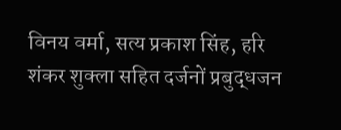विनय वर्मा, सत्य प्रकाश सिंह, हरि शंकर शुक्ला सहित दर्जनों प्रबुद्धजन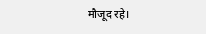मौजूद रहे।